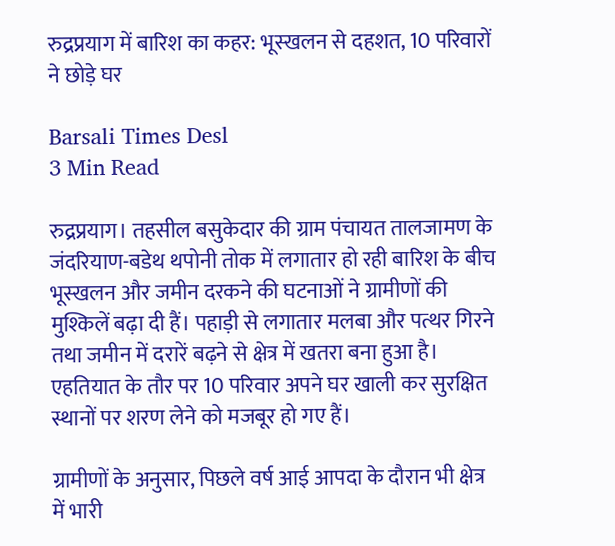रुद्रप्रयाग में बारिश का कहर: भूस्खलन से दहशत, 10 परिवारों ने छोड़े घर

Barsali Times Desl
3 Min Read

रुद्रप्रयाग। तहसील बसुकेदार की ग्राम पंचायत तालजामण के जंदरियाण-बडेथ थपोनी तोक में लगातार हो रही बारिश के बीच भूस्खलन और जमीन दरकने की घटनाओं ने ग्रामीणों की मुश्किलें बढ़ा दी हैं। पहाड़ी से लगातार मलबा और पत्थर गिरने तथा जमीन में दरारें बढ़ने से क्षेत्र में खतरा बना हुआ है। एहतियात के तौर पर 10 परिवार अपने घर खाली कर सुरक्षित स्थानों पर शरण लेने को मजबूर हो गए हैं।

ग्रामीणों के अनुसार, पिछले वर्ष आई आपदा के दौरान भी क्षेत्र में भारी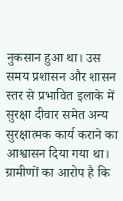नुकसान हुआ था। उस समय प्रशासन और शासन स्तर से प्रभावित इलाके में सुरक्षा दीवार समेत अन्य सुरक्षात्मक कार्य कराने का आश्वासन दिया गया था। ग्रामीणों का आरोप है कि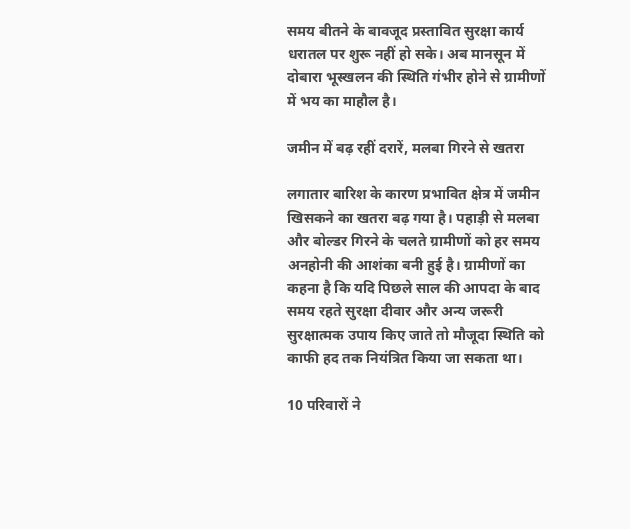समय बीतने के बावजूद प्रस्तावित सुरक्षा कार्य धरातल पर शुरू नहीं हो सके। अब मानसून में दोबारा भूस्खलन की स्थिति गंभीर होने से ग्रामीणों में भय का माहौल है।

जमीन में बढ़ रहीं दरारें, मलबा गिरने से खतरा

लगातार बारिश के कारण प्रभावित क्षेत्र में जमीन खिसकने का खतरा बढ़ गया है। पहाड़ी से मलबा और बोल्डर गिरने के चलते ग्रामीणों को हर समय अनहोनी की आशंका बनी हुई है। ग्रामीणों का कहना है कि यदि पिछले साल की आपदा के बाद समय रहते सुरक्षा दीवार और अन्य जरूरी सुरक्षात्मक उपाय किए जाते तो मौजूदा स्थिति को काफी हद तक नियंत्रित किया जा सकता था।

10 परिवारों ने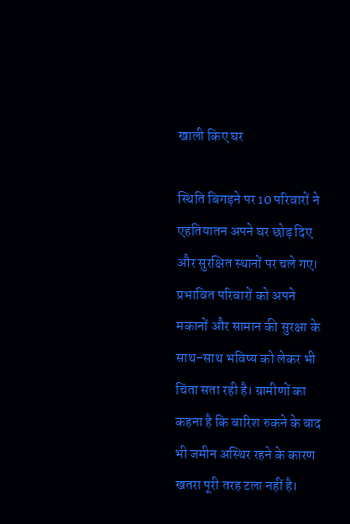खाली किए घर

स्थिति बिगड़ने पर 10 परिवारों ने एहतियातन अपने घर छोड़ दिए और सुरक्षित स्थानों पर चले गए। प्रभावित परिवारों को अपने मकानों और सामान की सुरक्षा के साथ-साथ भविष्य को लेकर भी चिंता सता रही है। ग्रामीणों का कहना है कि बारिश रुकने के बाद भी जमीन अस्थिर रहने के कारण खतरा पूरी तरह टला नहीं है।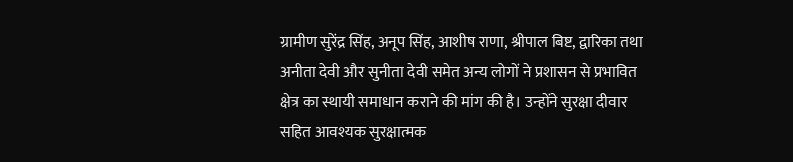ग्रामीण सुरेंद्र सिंह, अनूप सिंह, आशीष राणा, श्रीपाल बिष्ट, द्वारिका तथा अनीता देवी और सुनीता देवी समेत अन्य लोगों ने प्रशासन से प्रभावित क्षेत्र का स्थायी समाधान कराने की मांग की है। उन्होंने सुरक्षा दीवार सहित आवश्यक सुरक्षात्मक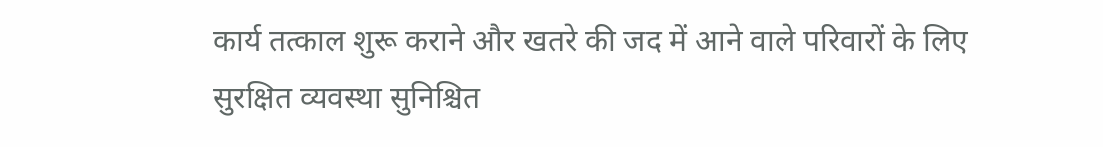कार्य तत्काल शुरू कराने और खतरे की जद में आने वाले परिवारों के लिए सुरक्षित व्यवस्था सुनिश्चित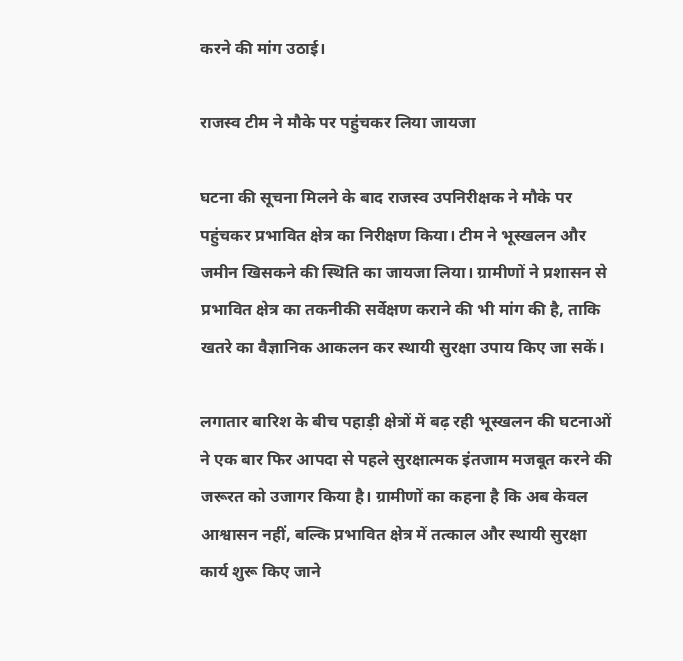करने की मांग उठाई।

राजस्व टीम ने मौके पर पहुंचकर लिया जायजा

घटना की सूचना मिलने के बाद राजस्व उपनिरीक्षक ने मौके पर पहुंचकर प्रभावित क्षेत्र का निरीक्षण किया। टीम ने भूस्खलन और जमीन खिसकने की स्थिति का जायजा लिया। ग्रामीणों ने प्रशासन से प्रभावित क्षेत्र का तकनीकी सर्वेक्षण कराने की भी मांग की है, ताकि खतरे का वैज्ञानिक आकलन कर स्थायी सुरक्षा उपाय किए जा सकें।

लगातार बारिश के बीच पहाड़ी क्षेत्रों में बढ़ रही भूस्खलन की घटनाओं ने एक बार फिर आपदा से पहले सुरक्षात्मक इंतजाम मजबूत करने की जरूरत को उजागर किया है। ग्रामीणों का कहना है कि अब केवल आश्वासन नहीं, बल्कि प्रभावित क्षेत्र में तत्काल और स्थायी सुरक्षा कार्य शुरू किए जाने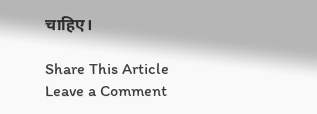चाहिए।

Share This Article
Leave a Comment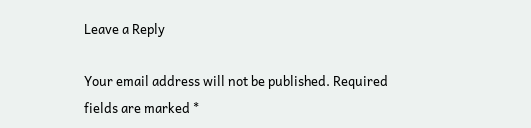Leave a Reply

Your email address will not be published. Required fields are marked *